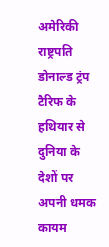अमेरिकी राष्ट्रपति डोनाल्ड ट्रंप टैरिफ के हथियार से दुनिया के देशों पर अपनी धमक कायम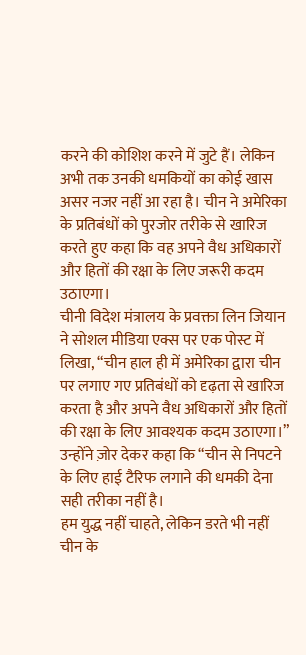करने की कोशिश करने में जुटे हैं। लेकिन अभी तक उनकी धमकियों का कोई खास असर नजर नहीं आ रहा है। चीन ने अमेरिका के प्रतिबंधों को पुरजोर तरीके से खारिज करते हुए कहा कि वह अपने वैध अधिकारों और हितों की रक्षा के लिए जरूरी कदम उठाएगा।
चीनी विदेश मंत्रालय के प्रवक्ता लिन जियान ने सोशल मीडिया एक्स पर एक पोस्ट में लिखा, “चीन हाल ही में अमेरिका द्वारा चीन पर लगाए गए प्रतिबंधों को दृढ़ता से खारिज करता है और अपने वैध अधिकारों और हितों की रक्षा के लिए आवश्यक कदम उठाएगा।” उन्होंने ज़ोर देकर कहा कि “चीन से निपटने के लिए हाई टैरिफ लगाने की धमकी देना सही तरीका नहीं है।
हम युद्ध नहीं चाहते, लेकिन डरते भी नहीं
चीन के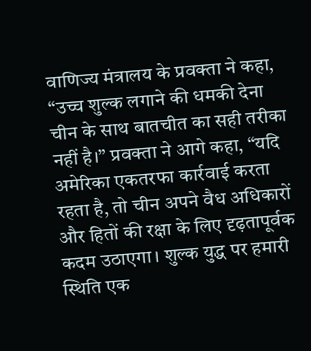वाणिज्य मंत्रालय के प्रवक्ता ने कहा, “उच्च शुल्क लगाने की धमकी देना चीन के साथ बातचीत का सही तरीका नहीं है।” प्रवक्ता ने आगे कहा, “यदि अमेरिका एकतरफा कार्रवाई करता रहता है, तो चीन अपने वैध अधिकारों और हितों की रक्षा के लिए दृढ़तापूर्वक कदम उठाएगा। शुल्क युद्ध पर हमारी स्थिति एक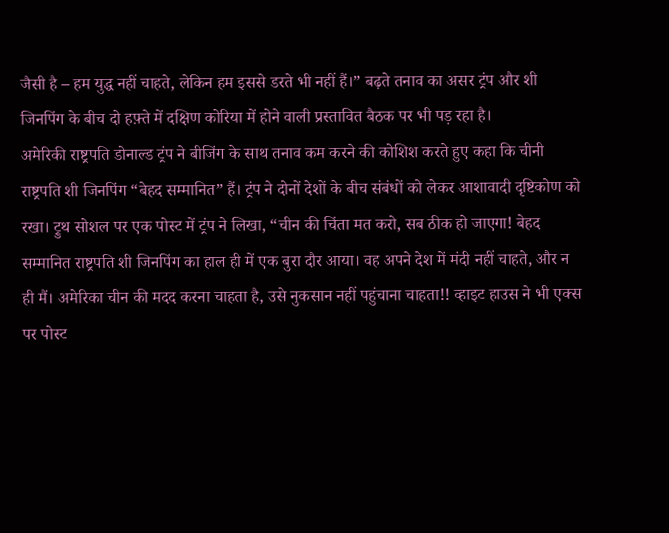जैसी है – हम युद्ध नहीं चाहते, लेकिन हम इससे डरते भी नहीं हैं।” बढ़ते तनाव का असर ट्रंप और शी जिनपिंग के बीच दो हफ़्ते में दक्षिण कोरिया में होने वाली प्रस्तावित बैठक पर भी पड़ रहा है।
अमेरिकी राष्ट्रपति डोनाल्ड ट्रंप ने बीजिंग के साथ तनाव कम करने की कोशिश करते हुए कहा कि चीनी राष्ट्रपति शी जिनपिंग “बेहद सम्मानित” हैं। ट्रंप ने दोनों देशों के बीच संबंधों को लेकर आशावादी दृष्टिकोण को रखा। ट्रुथ सोशल पर एक पोस्ट में ट्रंप ने लिखा, “चीन की चिंता मत करो, सब ठीक हो जाएगा! बेहद सम्मानित राष्ट्रपति शी जिनपिंग का हाल ही में एक बुरा दौर आया। वह अपने देश में मंदी नहीं चाहते, और न ही मैं। अमेरिका चीन की मदद करना चाहता है, उसे नुकसान नहीं पहुंचाना चाहता!! व्हाइट हाउस ने भी एक्स पर पोस्ट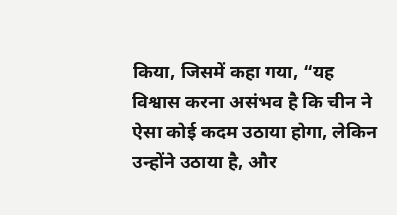किया, जिसमें कहा गया, “यह विश्वास करना असंभव है कि चीन ने ऐसा कोई कदम उठाया होगा, लेकिन उन्होंने उठाया है, और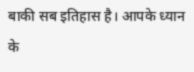बाकी सब इतिहास है। आपके ध्यान के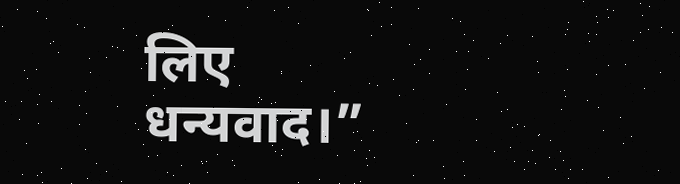लिए धन्यवाद।”